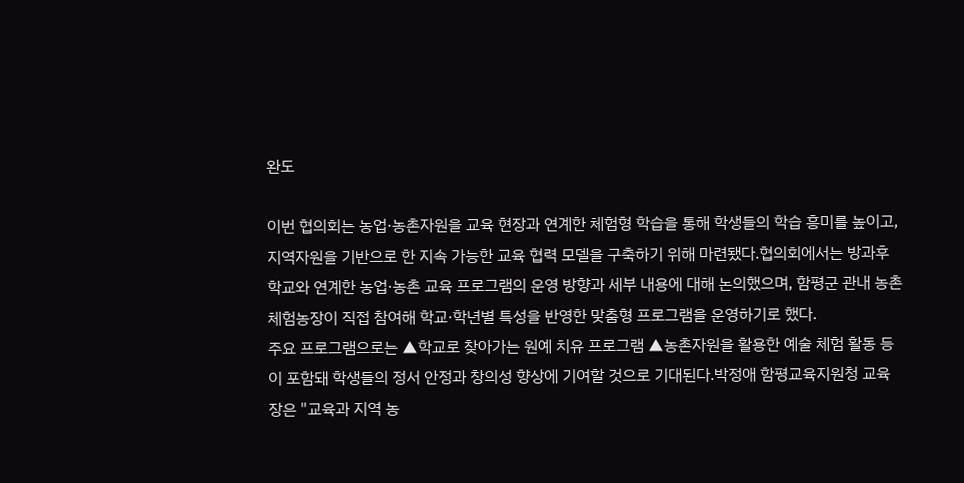완도

이번 협의회는 농업·농촌자원을 교육 현장과 연계한 체험형 학습을 통해 학생들의 학습 흥미를 높이고, 지역자원을 기반으로 한 지속 가능한 교육 협력 모델을 구축하기 위해 마련됐다.협의회에서는 방과후학교와 연계한 농업·농촌 교육 프로그램의 운영 방향과 세부 내용에 대해 논의했으며, 함평군 관내 농촌 체험농장이 직접 참여해 학교·학년별 특성을 반영한 맞춤형 프로그램을 운영하기로 했다.
주요 프로그램으로는 ▲학교로 찾아가는 원예 치유 프로그램 ▲농촌자원을 활용한 예술 체험 활동 등이 포함돼 학생들의 정서 안정과 창의성 향상에 기여할 것으로 기대된다.박정애 함평교육지원청 교육장은 "교육과 지역 농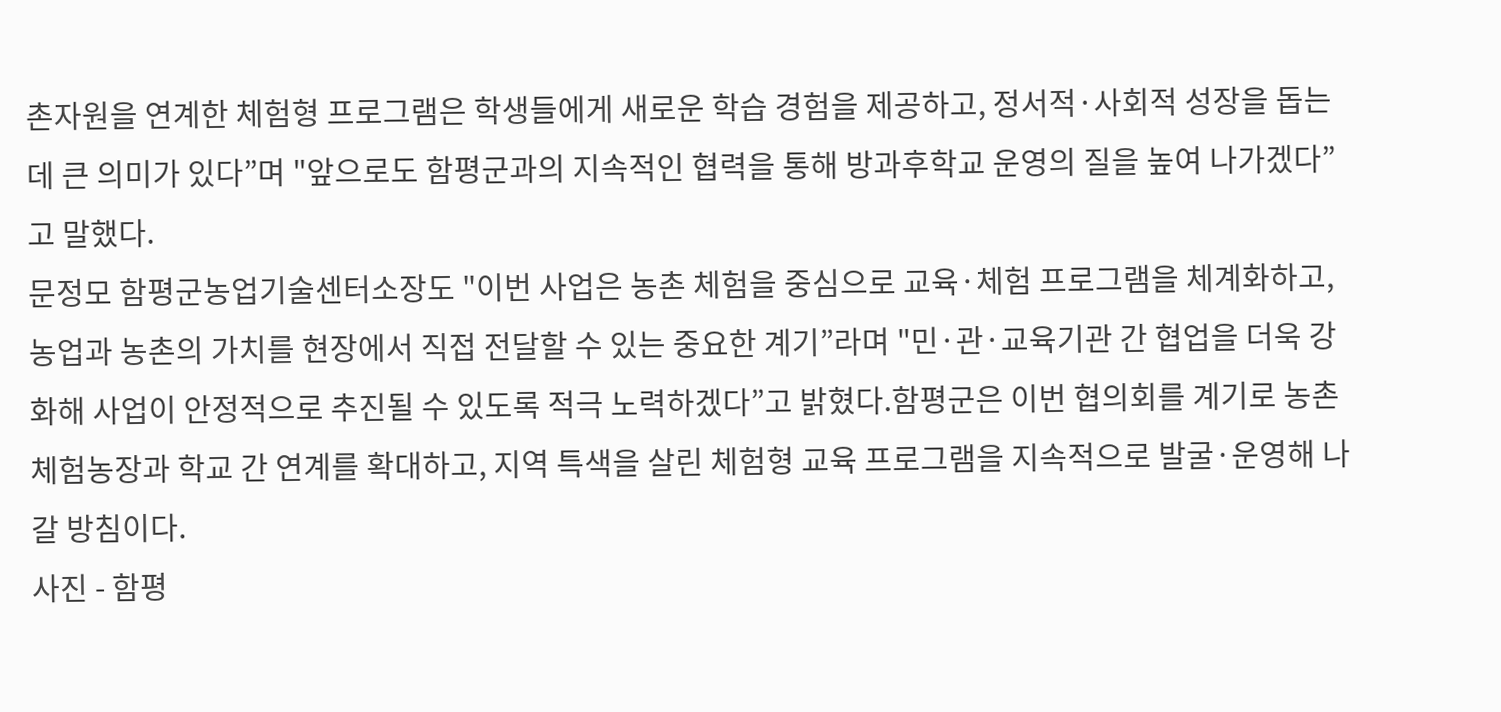촌자원을 연계한 체험형 프로그램은 학생들에게 새로운 학습 경험을 제공하고, 정서적·사회적 성장을 돕는 데 큰 의미가 있다”며 "앞으로도 함평군과의 지속적인 협력을 통해 방과후학교 운영의 질을 높여 나가겠다”고 말했다.
문정모 함평군농업기술센터소장도 "이번 사업은 농촌 체험을 중심으로 교육·체험 프로그램을 체계화하고, 농업과 농촌의 가치를 현장에서 직접 전달할 수 있는 중요한 계기”라며 "민·관·교육기관 간 협업을 더욱 강화해 사업이 안정적으로 추진될 수 있도록 적극 노력하겠다”고 밝혔다.함평군은 이번 협의회를 계기로 농촌 체험농장과 학교 간 연계를 확대하고, 지역 특색을 살린 체험형 교육 프로그램을 지속적으로 발굴·운영해 나갈 방침이다.
사진 - 함평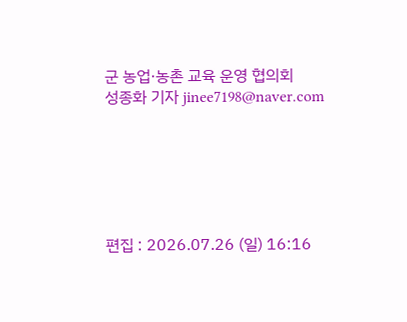군 농업·농촌 교육 운영 협의회
성종화 기자 jinee7198@naver.com






편집 : 2026.07.26 (일) 16:16